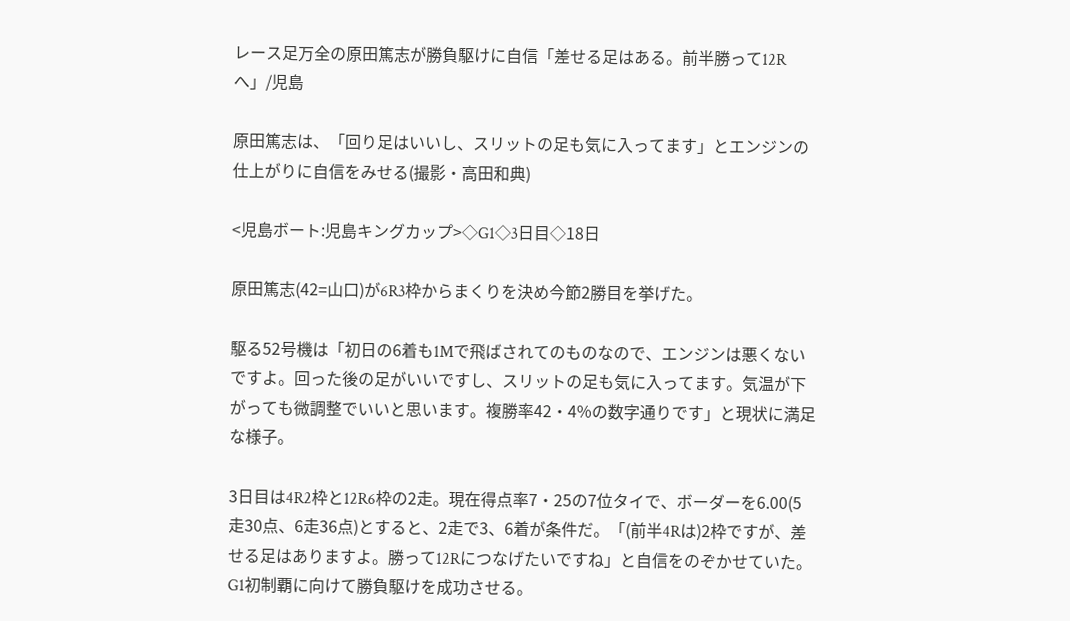レース足万全の原田篤志が勝負駆けに自信「差せる足はある。前半勝って12Rへ」/児島

原田篤志は、「回り足はいいし、スリットの足も気に入ってます」とエンジンの仕上がりに自信をみせる(撮影・高田和典)

<児島ボート:児島キングカップ>◇G1◇3日目◇18日

原田篤志(42=山口)が6R3枠からまくりを決め今節2勝目を挙げた。

駆る52号機は「初日の6着も1Mで飛ばされてのものなので、エンジンは悪くないですよ。回った後の足がいいですし、スリットの足も気に入ってます。気温が下がっても微調整でいいと思います。複勝率42・4%の数字通りです」と現状に満足な様子。

3日目は4R2枠と12R6枠の2走。現在得点率7・25の7位タイで、ボーダーを6.00(5走30点、6走36点)とすると、2走で3、6着が条件だ。「(前半4Rは)2枠ですが、差せる足はありますよ。勝って12Rにつなげたいですね」と自信をのぞかせていた。G1初制覇に向けて勝負駆けを成功させる。